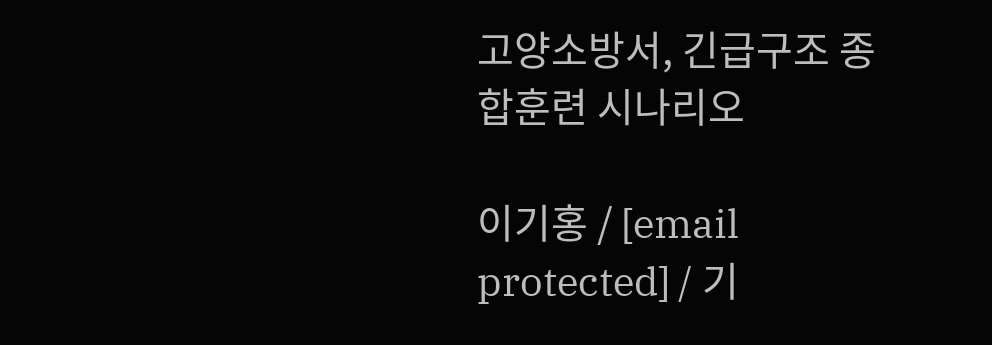고양소방서, 긴급구조 종합훈련 시나리오

이기홍 / [email protected] / 기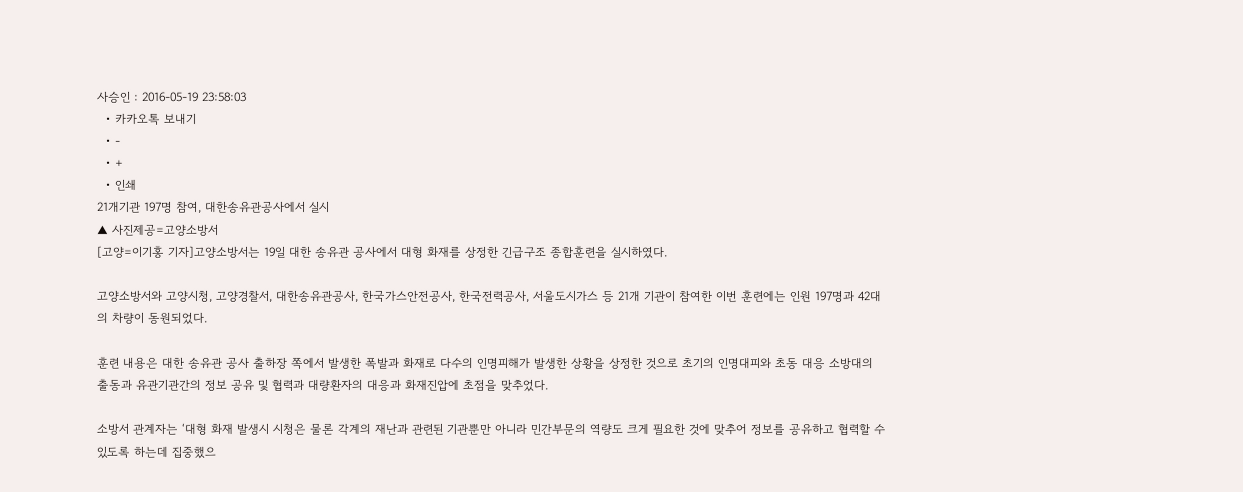사승인 : 2016-05-19 23:58:03
  • 카카오톡 보내기
  • -
  • +
  • 인쇄
21개기관 197명 참여, 대한송유관공사에서 실시
▲ 사진제공=고양소방서
[고양=이기홍 기자]고양소방서는 19일 대한 송유관 공사에서 대형 화재를 상정한 긴급구조 종합훈련을 실시하였다.

고양소방서와 고양시청, 고양경찰서, 대한송유관공사, 한국가스안전공사, 한국전력공사, 서울도시가스 등 21개 기관이 참여한 이번 훈련에는 인원 197명과 42대의 차량이 동원되었다.

훈련 내용은 대한 송유관 공사 출하장 쪽에서 발생한 폭발과 화재로 다수의 인명피해가 발생한 상황을 상정한 것으로 초기의 인명대피와 초동 대응 소방대의 출동과 유관기관간의 정보 공유 및 협력과 대량환자의 대응과 화재진압에 초점을 맞추었다.

소방서 관계자는 ‘대형 화재 발생시 시청은 물론 각계의 재난과 관련된 기관뿐만 아니라 민간부문의 역량도 크게 필요한 것에 맞추어 정보를 공유하고 협력할 수 있도록 하는데 집중했으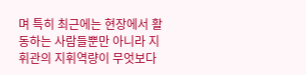며 특히 최근에는 현장에서 활동하는 사람들뿐만 아니라 지휘관의 지휘역량이 무엇보다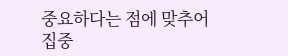중요하다는 점에 맞추어 집중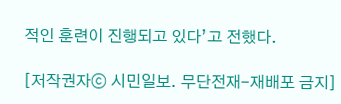적인 훈련이 진행되고 있다’고 전했다.

[저작권자ⓒ 시민일보. 무단전재-재배포 금지]